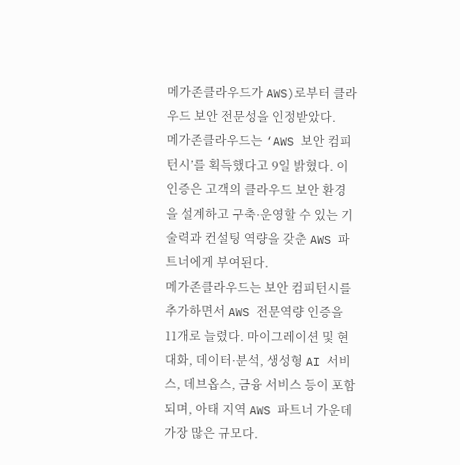메가존클라우드가 AWS)로부터 클라우드 보안 전문성을 인정받았다.
메가존클라우드는 ‘AWS 보안 컴피턴시’를 획득했다고 9일 밝혔다. 이 인증은 고객의 클라우드 보안 환경을 설계하고 구축·운영할 수 있는 기술력과 컨설팅 역량을 갖춘 AWS 파트너에게 부여된다.
메가존클라우드는 보안 컴피턴시를 추가하면서 AWS 전문역량 인증을 11개로 늘렸다. 마이그레이션 및 현대화, 데이터·분석, 생성형 AI 서비스, 데브옵스, 금융 서비스 등이 포함되며, 아태 지역 AWS 파트너 가운데 가장 많은 규모다.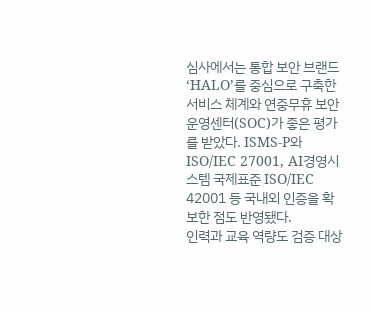심사에서는 통합 보안 브랜드 ‘HALO’를 중심으로 구축한 서비스 체계와 연중무휴 보안운영센터(SOC)가 좋은 평가를 받았다. ISMS-P와 ISO/IEC 27001, AI경영시스템 국제표준 ISO/IEC 42001 등 국내외 인증을 확보한 점도 반영됐다.
인력과 교육 역량도 검증 대상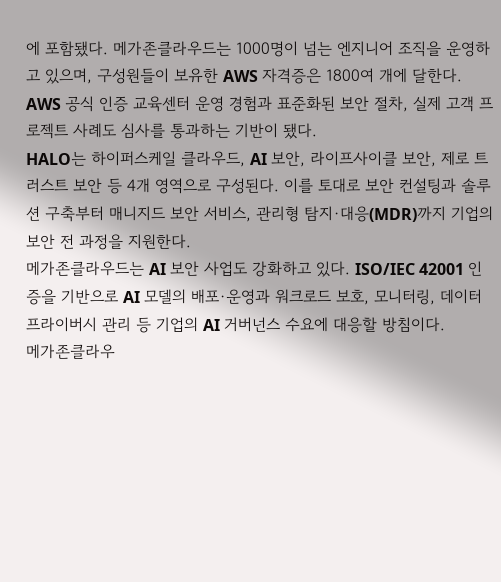에 포함됐다. 메가존클라우드는 1000명이 넘는 엔지니어 조직을 운영하고 있으며, 구성원들이 보유한 AWS 자격증은 1800여 개에 달한다. AWS 공식 인증 교육센터 운영 경험과 표준화된 보안 절차, 실제 고객 프로젝트 사례도 심사를 통과하는 기반이 됐다.
HALO는 하이퍼스케일 클라우드, AI 보안, 라이프사이클 보안, 제로 트러스트 보안 등 4개 영역으로 구성된다. 이를 토대로 보안 컨설팅과 솔루션 구축부터 매니지드 보안 서비스, 관리형 탐지·대응(MDR)까지 기업의 보안 전 과정을 지원한다.
메가존클라우드는 AI 보안 사업도 강화하고 있다. ISO/IEC 42001 인증을 기반으로 AI 모델의 배포·운영과 워크로드 보호, 모니터링, 데이터 프라이버시 관리 등 기업의 AI 거버넌스 수요에 대응할 방침이다.
메가존클라우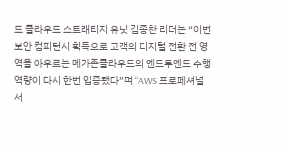드 클라우드 스트래티지 유닛 김종찬 리더는 “이번 보안 컴피턴시 획득으로 고객의 디지털 전환 전 영역을 아우르는 메가존클라우드의 엔드투엔드 수행 역량이 다시 한번 입증됐다”며 “AWS 프로페셔널 서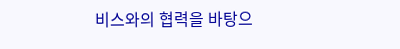비스와의 협력을 바탕으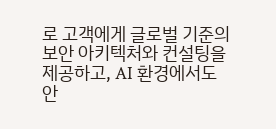로 고객에게 글로벌 기준의 보안 아키텍처와 컨설팅을 제공하고, AI 환경에서도 안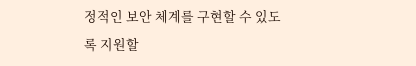정적인 보안 체계를 구현할 수 있도록 지원할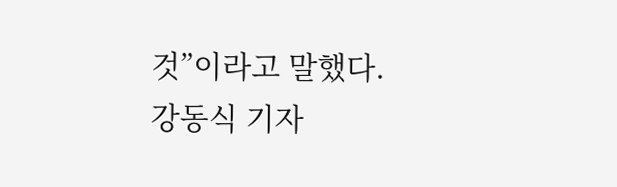것”이라고 말했다.
강동식 기자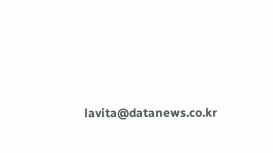lavita@datanews.co.kr